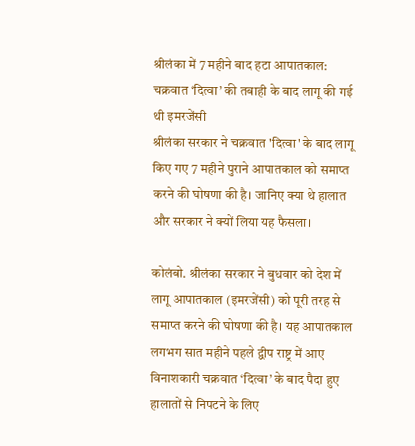श्रीलंका में 7 महीने बाद हटा आपातकाल: चक्रवात ‘दित्वा’ की तबाही के बाद लागू की गई थी इमरजेंसी
श्रीलंका सरकार ने चक्रवात 'दित्वा' के बाद लागू किए गए 7 महीने पुराने आपातकाल को समाप्त करने की घोषणा की है। जानिए क्या थे हालात और सरकार ने क्यों लिया यह फैसला।

कोलंबो. श्रीलंका सरकार ने बुधवार को देश में लागू आपातकाल (इमरजेंसी) को पूरी तरह से समाप्त करने की घोषणा की है। यह आपातकाल लगभग सात महीने पहले द्वीप राष्ट्र में आए विनाशकारी चक्रवात ‘दित्वा’ के बाद पैदा हुए हालातों से निपटने के लिए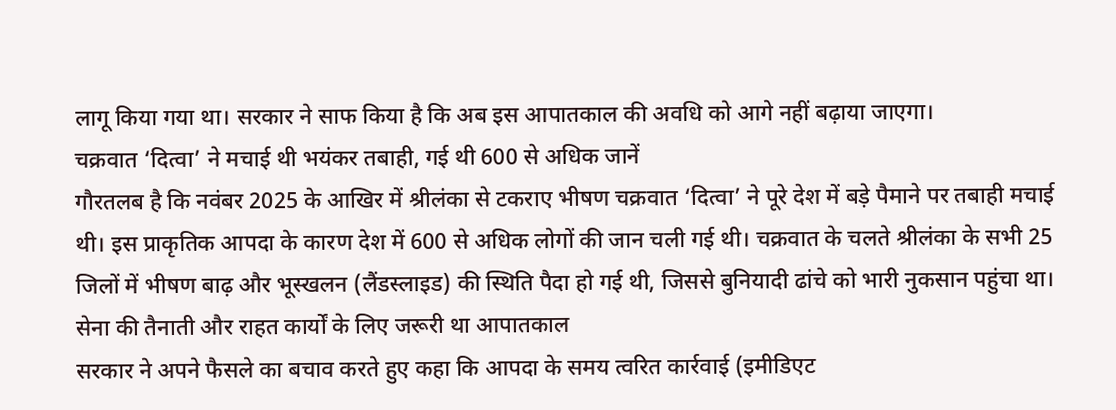लागू किया गया था। सरकार ने साफ किया है कि अब इस आपातकाल की अवधि को आगे नहीं बढ़ाया जाएगा।
चक्रवात ‘दित्वा’ ने मचाई थी भयंकर तबाही, गई थी 600 से अधिक जानें
गौरतलब है कि नवंबर 2025 के आखिर में श्रीलंका से टकराए भीषण चक्रवात ‘दित्वा’ ने पूरे देश में बड़े पैमाने पर तबाही मचाई थी। इस प्राकृतिक आपदा के कारण देश में 600 से अधिक लोगों की जान चली गई थी। चक्रवात के चलते श्रीलंका के सभी 25 जिलों में भीषण बाढ़ और भूस्खलन (लैंडस्लाइड) की स्थिति पैदा हो गई थी, जिससे बुनियादी ढांचे को भारी नुकसान पहुंचा था।
सेना की तैनाती और राहत कार्यों के लिए जरूरी था आपातकाल
सरकार ने अपने फैसले का बचाव करते हुए कहा कि आपदा के समय त्वरित कार्रवाई (इमीडिएट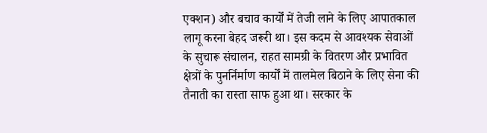एक्शन) और बचाव कार्यों में तेजी लाने के लिए आपातकाल लागू करना बेहद जरूरी था। इस कदम से आवश्यक सेवाओं के सुचारू संचालन, राहत सामग्री के वितरण और प्रभावित क्षेत्रों के पुनर्निर्माण कार्यों में तालमेल बिठाने के लिए सेना की तैनाती का रास्ता साफ हुआ था। सरकार के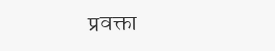प्रवक्ता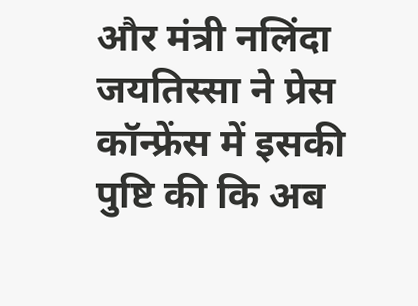और मंत्री नलिंदा जयतिस्सा ने प्रेस कॉन्फ्रेंस में इसकी पुष्टि की कि अब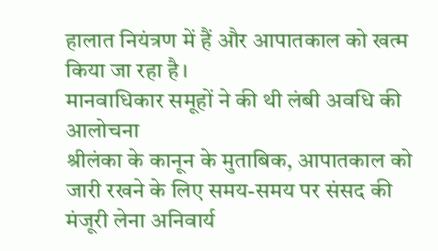हालात नियंत्रण में हैं और आपातकाल को खत्म किया जा रहा है।
मानवाधिकार समूहों ने की थी लंबी अवधि की आलोचना
श्रीलंका के कानून के मुताबिक, आपातकाल को जारी रखने के लिए समय-समय पर संसद की मंजूरी लेना अनिवार्य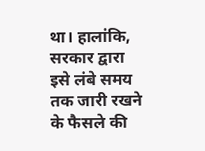था। हालांकि, सरकार द्वारा इसे लंबे समय तक जारी रखने के फैसले की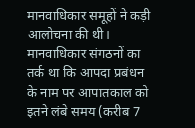मानवाधिकार समूहों ने कड़ी आलोचना की थी। मानवाधिकार संगठनों का तर्क था कि आपदा प्रबंधन के नाम पर आपातकाल को इतने लंबे समय (करीब 7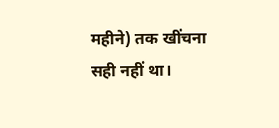महीने) तक खींचना सही नहीं था।